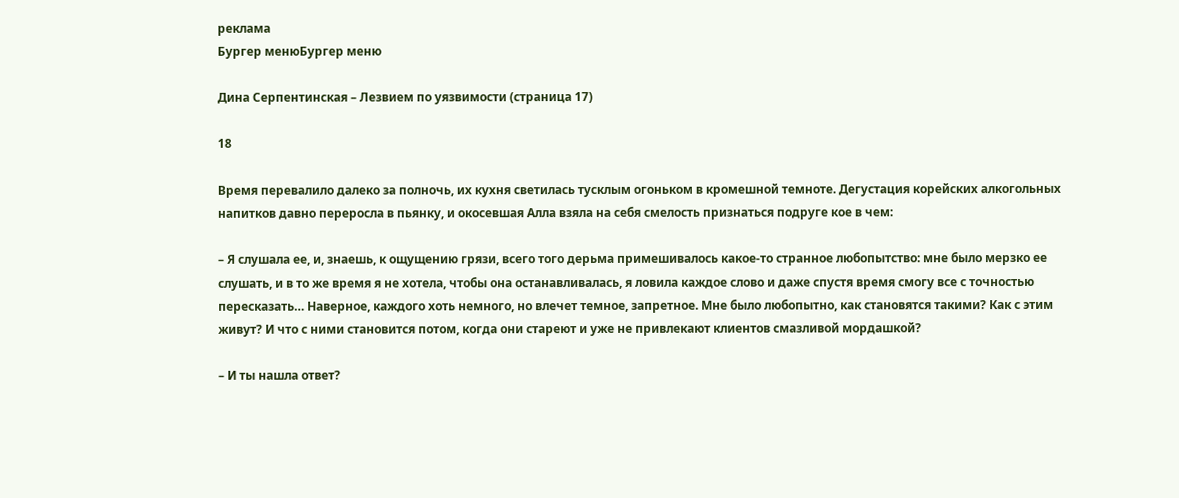реклама
Бургер менюБургер меню

Дина Серпентинская – Лезвием по уязвимости (страница 17)

18

Время перевалило далеко за полночь, их кухня светилась тусклым огоньком в кромешной темноте. Дегустация корейских алкогольных напитков давно переросла в пьянку, и окосевшая Алла взяла на себя смелость признаться подруге кое в чем:

– Я слушала ее, и, знаешь, к ощущению грязи, всего того дерьма примешивалось какое-то странное любопытство: мне было мерзко ее слушать, и в то же время я не хотела, чтобы она останавливалась, я ловила каждое слово и даже спустя время смогу все с точностью пересказать… Наверное, каждого хоть немного, но влечет темное, запретное. Мне было любопытно, как становятся такими? Как с этим живут? И что с ними становится потом, когда они стареют и уже не привлекают клиентов смазливой мордашкой?

– И ты нашла ответ?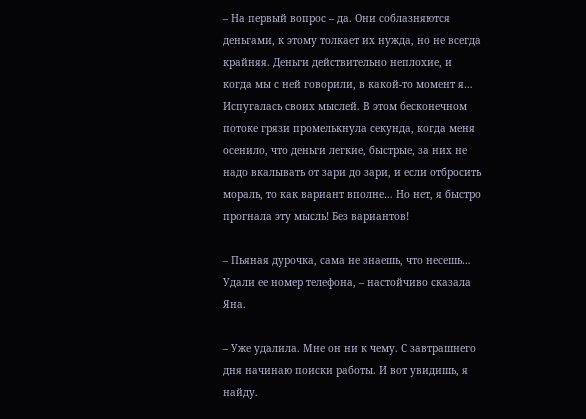– На первый вопрос – да. Они соблазняются деньгами, к этому толкает их нужда, но не всегда крайняя. Деньги действительно неплохие, и когда мы с ней говорили, в какой-то момент я… Испугалась своих мыслей. В этом бесконечном потоке грязи промелькнула секунда, когда меня осенило, что деньги легкие, быстрые, за них не надо вкалывать от зари до зари, и если отбросить мораль, то как вариант вполне… Но нет, я быстро прогнала эту мысль! Без вариантов!

– Пьяная дурочка, сама не знаешь, что несешь… Удали ее номер телефона, – настойчиво сказала Яна.

– Уже удалила. Мне он ни к чему. С завтрашнего дня начинаю поиски работы. И вот увидишь, я найду.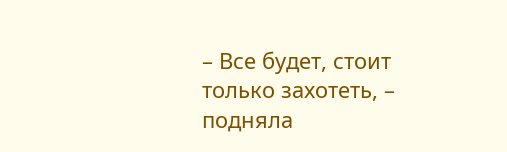– Все будет, стоит только захотеть, – подняла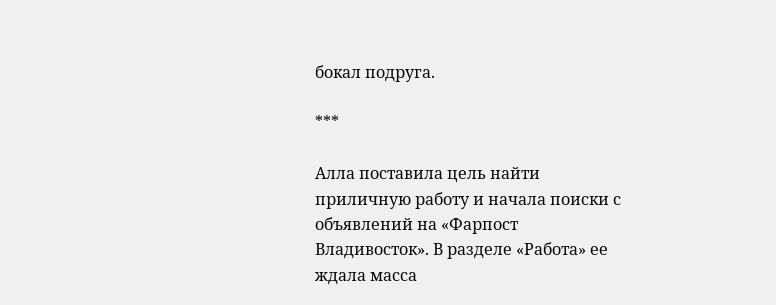бокал подруга.

***

Алла поставила цель найти приличную работу и начала поиски с объявлений на «Фарпост Владивосток». В разделе «Работа» ее ждала масса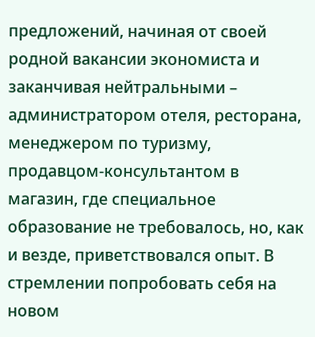предложений, начиная от своей родной вакансии экономиста и заканчивая нейтральными – администратором отеля, ресторана, менеджером по туризму, продавцом-консультантом в магазин, где специальное образование не требовалось, но, как и везде, приветствовался опыт. В стремлении попробовать себя на новом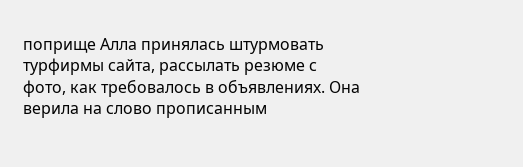поприще Алла принялась штурмовать турфирмы сайта, рассылать резюме с фото, как требовалось в объявлениях. Она верила на слово прописанным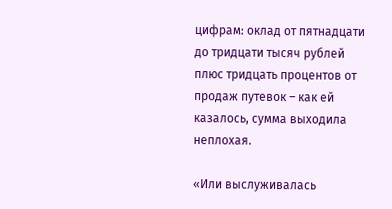цифрам: оклад от пятнадцати до тридцати тысяч рублей плюс тридцать процентов от продаж путевок – как ей казалось, сумма выходила неплохая.

«Или выслуживалась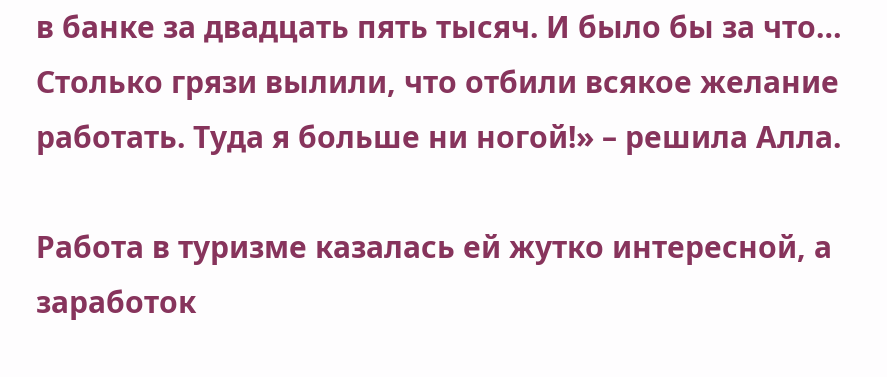в банке за двадцать пять тысяч. И было бы за что… Столько грязи вылили, что отбили всякое желание работать. Туда я больше ни ногой!» – решила Алла.

Работа в туризме казалась ей жутко интересной, а заработок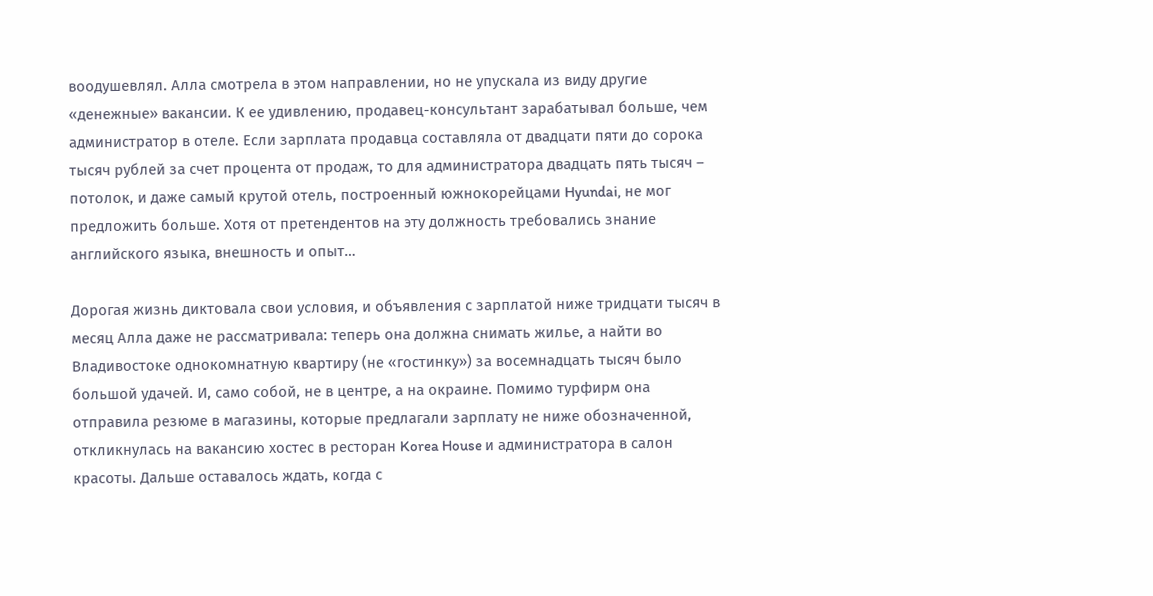воодушевлял. Алла смотрела в этом направлении, но не упускала из виду другие «денежные» вакансии. К ее удивлению, продавец-консультант зарабатывал больше, чем администратор в отеле. Если зарплата продавца составляла от двадцати пяти до сорока тысяч рублей за счет процента от продаж, то для администратора двадцать пять тысяч – потолок, и даже самый крутой отель, построенный южнокорейцами Hyundai, не мог предложить больше. Хотя от претендентов на эту должность требовались знание английского языка, внешность и опыт…

Дорогая жизнь диктовала свои условия, и объявления с зарплатой ниже тридцати тысяч в месяц Алла даже не рассматривала: теперь она должна снимать жилье, а найти во Владивостоке однокомнатную квартиру (не «гостинку») за восемнадцать тысяч было большой удачей. И, само собой, не в центре, а на окраине. Помимо турфирм она отправила резюме в магазины, которые предлагали зарплату не ниже обозначенной, откликнулась на вакансию хостес в ресторан Korea House и администратора в салон красоты. Дальше оставалось ждать, когда с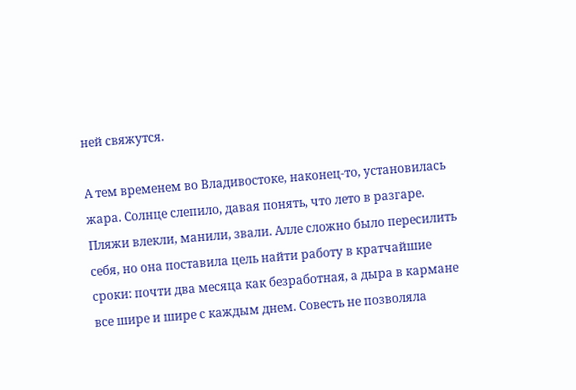ней свяжутся.

А тем временем во Владивостоке, наконец-то, установилась жара. Солнце слепило, давая понять, что лето в разгаре. Пляжи влекли, манили, звали. Алле сложно было пересилить себя, но она поставила цель найти работу в кратчайшие сроки: почти два месяца как безработная, а дыра в кармане все шире и шире с каждым днем. Совесть не позволяла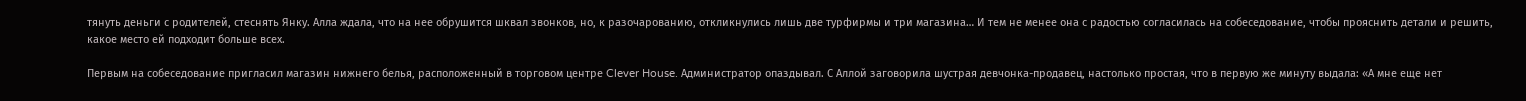тянуть деньги с родителей, стеснять Янку. Алла ждала, что на нее обрушится шквал звонков, но, к разочарованию, откликнулись лишь две турфирмы и три магазина… И тем не менее она с радостью согласилась на собеседование, чтобы прояснить детали и решить, какое место ей подходит больше всех.

Первым на собеседование пригласил магазин нижнего белья, расположенный в торговом центре Clever House. Администратор опаздывал. С Аллой заговорила шустрая девчонка-продавец, настолько простая, что в первую же минуту выдала: «А мне еще нет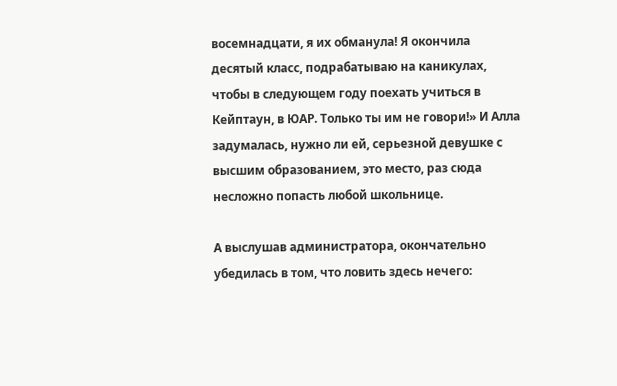восемнадцати, я их обманула! Я окончила десятый класс, подрабатываю на каникулах, чтобы в следующем году поехать учиться в Кейптаун, в ЮАР. Только ты им не говори!» И Алла задумалась, нужно ли ей, серьезной девушке с высшим образованием, это место, раз сюда несложно попасть любой школьнице.

А выслушав администратора, окончательно убедилась в том, что ловить здесь нечего: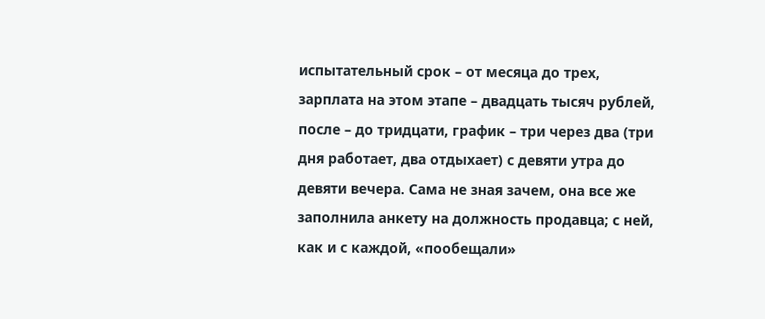испытательный срок – от месяца до трех, зарплата на этом этапе – двадцать тысяч рублей, после – до тридцати, график – три через два (три дня работает, два отдыхает) с девяти утра до девяти вечера. Сама не зная зачем, она все же заполнила анкету на должность продавца; с ней, как и с каждой, «пообещали»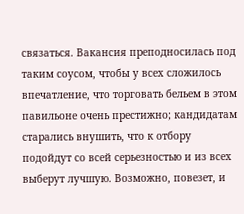связаться. Вакансия преподносилась под таким соусом, чтобы у всех сложилось впечатление, что торговать бельем в этом павильоне очень престижно; кандидатам старались внушить, что к отбору подойдут со всей серьезностью и из всех выберут лучшую. Возможно, повезет, и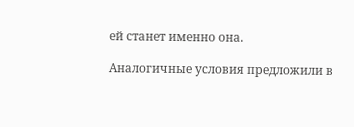ей станет именно она.

Аналогичные условия предложили в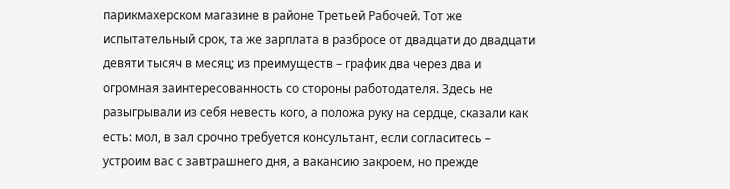парикмахерском магазине в районе Третьей Рабочей. Тот же испытательный срок, та же зарплата в разбросе от двадцати до двадцати девяти тысяч в месяц; из преимуществ – график два через два и огромная заинтересованность со стороны работодателя. Здесь не разыгрывали из себя невесть кого, а положа руку на сердце, сказали как есть: мол, в зал срочно требуется консультант, если согласитесь – устроим вас с завтрашнего дня, а вакансию закроем, но прежде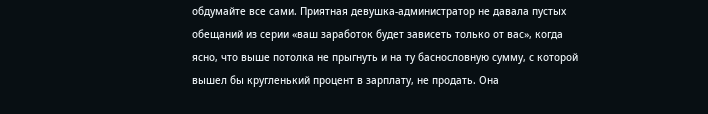обдумайте все сами. Приятная девушка-администратор не давала пустых обещаний из серии «ваш заработок будет зависеть только от вас», когда ясно, что выше потолка не прыгнуть и на ту баснословную сумму, с которой вышел бы кругленький процент в зарплату, не продать. Она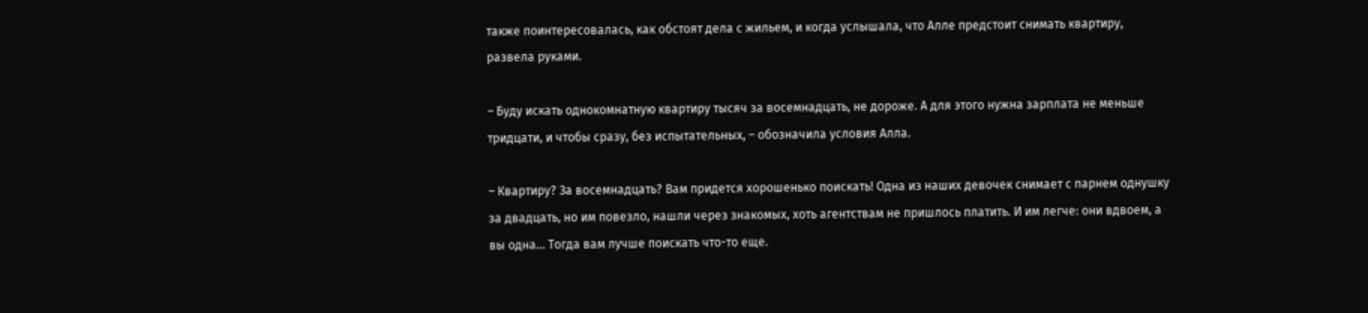также поинтересовалась, как обстоят дела с жильем, и когда услышала, что Алле предстоит снимать квартиру, развела руками.

– Буду искать однокомнатную квартиру тысяч за восемнадцать, не дороже. А для этого нужна зарплата не меньше тридцати, и чтобы сразу, без испытательных, – обозначила условия Алла.

– Квартиру? За восемнадцать? Вам придется хорошенько поискать! Одна из наших девочек снимает с парнем однушку за двадцать, но им повезло, нашли через знакомых, хоть агентствам не пришлось платить. И им легче: они вдвоем, а вы одна… Тогда вам лучше поискать что-то еще.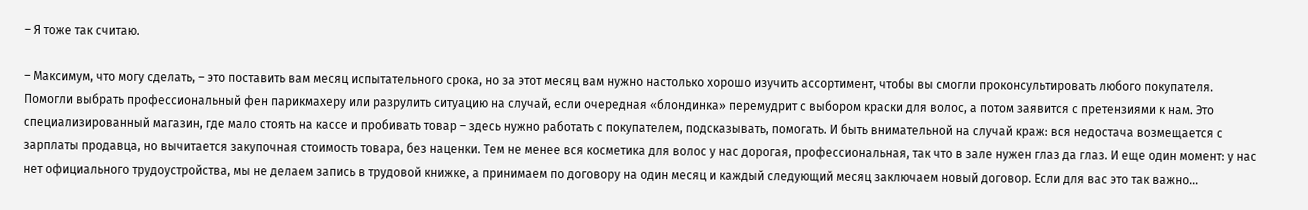– Я тоже так считаю.

– Максимум, что могу сделать, – это поставить вам месяц испытательного срока, но за этот месяц вам нужно настолько хорошо изучить ассортимент, чтобы вы смогли проконсультировать любого покупателя. Помогли выбрать профессиональный фен парикмахеру или разрулить ситуацию на случай, если очередная «блондинка» перемудрит с выбором краски для волос, а потом заявится с претензиями к нам. Это специализированный магазин, где мало стоять на кассе и пробивать товар – здесь нужно работать с покупателем, подсказывать, помогать. И быть внимательной на случай краж: вся недостача возмещается с зарплаты продавца, но вычитается закупочная стоимость товара, без наценки. Тем не менее вся косметика для волос у нас дорогая, профессиональная, так что в зале нужен глаз да глаз. И еще один момент: у нас нет официального трудоустройства, мы не делаем запись в трудовой книжке, а принимаем по договору на один месяц и каждый следующий месяц заключаем новый договор. Если для вас это так важно…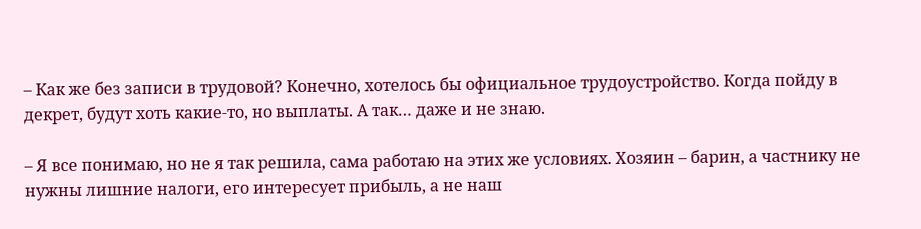– Как же без записи в трудовой? Конечно, хотелось бы официальное трудоустройство. Когда пойду в декрет, будут хоть какие-то, но выплаты. А так… даже и не знаю.

– Я все понимаю, но не я так решила, сама работаю на этих же условиях. Хозяин – барин, а частнику не нужны лишние налоги, его интересует прибыль, а не наш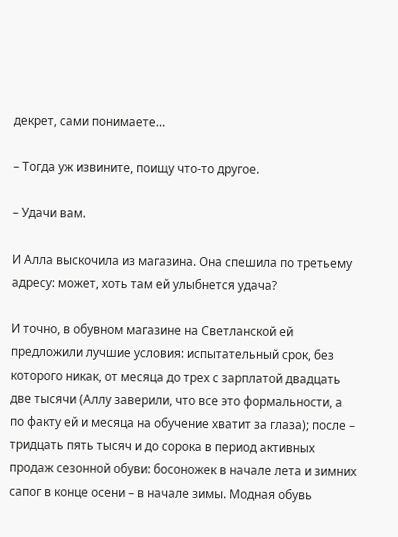декрет, сами понимаете…

– Тогда уж извините, поищу что-то другое.

– Удачи вам.

И Алла выскочила из магазина. Она спешила по третьему адресу: может, хоть там ей улыбнется удача?

И точно, в обувном магазине на Светланской ей предложили лучшие условия: испытательный срок, без которого никак, от месяца до трех с зарплатой двадцать две тысячи (Аллу заверили, что все это формальности, а по факту ей и месяца на обучение хватит за глаза); после – тридцать пять тысяч и до сорока в период активных продаж сезонной обуви: босоножек в начале лета и зимних сапог в конце осени – в начале зимы. Модная обувь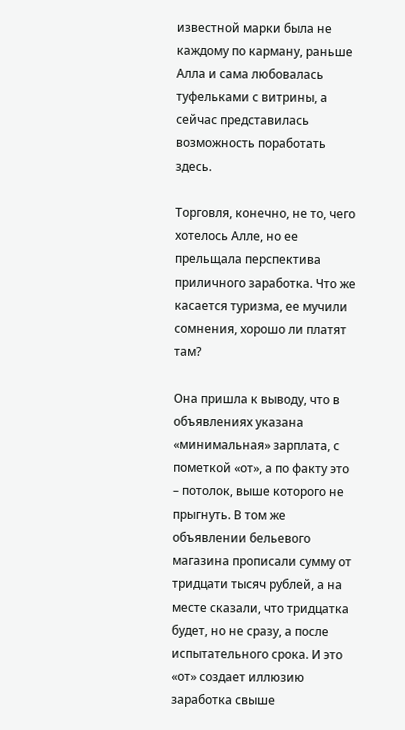известной марки была не каждому по карману, раньше Алла и сама любовалась туфельками с витрины, а сейчас представилась возможность поработать здесь.

Торговля, конечно, не то, чего хотелось Алле, но ее прельщала перспектива приличного заработка. Что же касается туризма, ее мучили сомнения, хорошо ли платят там?

Она пришла к выводу, что в объявлениях указана «минимальная» зарплата, с пометкой «от», а по факту это – потолок, выше которого не прыгнуть. В том же объявлении бельевого магазина прописали сумму от тридцати тысяч рублей, а на месте сказали, что тридцатка будет, но не сразу, а после испытательного срока. И это «от» создает иллюзию заработка свыше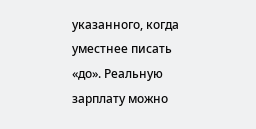указанного, когда уместнее писать «до». Реальную зарплату можно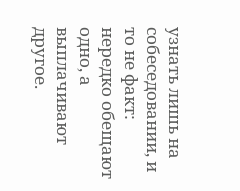узнать лишь на собеседовании, и то не факт: нередко обещают одно, а выплачивают другое.